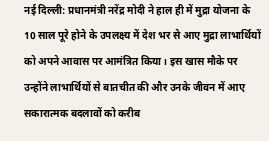नई दिल्ली: प्रधानमंत्री नरेंद्र मोदी ने हाल ही में मुद्रा योजना के 10 साल पूरे होने के उपलक्ष्य में देश भर से आए मुद्रा लाभार्थियों को अपने आवास पर आमंत्रित किया। इस खास मौके पर उन्होंने लाभार्थियों से बातचीत की और उनके जीवन में आए सकारात्मक बदलावों को करीब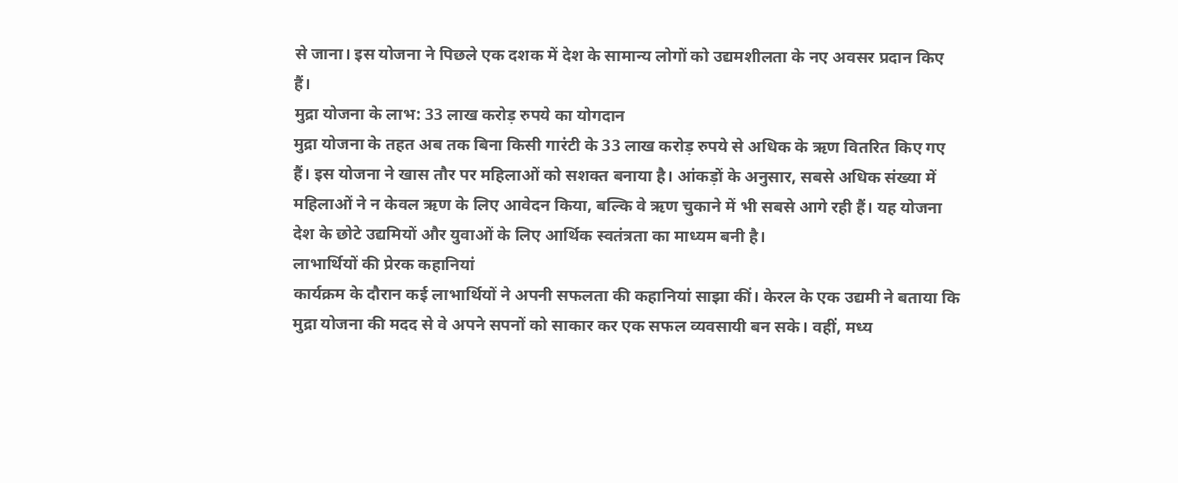से जाना। इस योजना ने पिछले एक दशक में देश के सामान्य लोगों को उद्यमशीलता के नए अवसर प्रदान किए हैं।
मुद्रा योजना के लाभ: 33 लाख करोड़ रुपये का योगदान
मुद्रा योजना के तहत अब तक बिना किसी गारंटी के 33 लाख करोड़ रुपये से अधिक के ऋण वितरित किए गए हैं। इस योजना ने खास तौर पर महिलाओं को सशक्त बनाया है। आंकड़ों के अनुसार, सबसे अधिक संख्या में महिलाओं ने न केवल ऋण के लिए आवेदन किया, बल्कि वे ऋण चुकाने में भी सबसे आगे रही हैं। यह योजना देश के छोटे उद्यमियों और युवाओं के लिए आर्थिक स्वतंत्रता का माध्यम बनी है।
लाभार्थियों की प्रेरक कहानियां
कार्यक्रम के दौरान कई लाभार्थियों ने अपनी सफलता की कहानियां साझा कीं। केरल के एक उद्यमी ने बताया कि मुद्रा योजना की मदद से वे अपने सपनों को साकार कर एक सफल व्यवसायी बन सके। वहीं, मध्य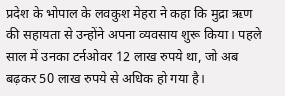प्रदेश के भोपाल के लवकुश मेहरा ने कहा कि मुद्रा ऋण की सहायता से उन्होंने अपना व्यवसाय शुरू किया। पहले साल में उनका टर्नओवर 12 लाख रुपये था, जो अब बढ़कर 50 लाख रुपये से अधिक हो गया है।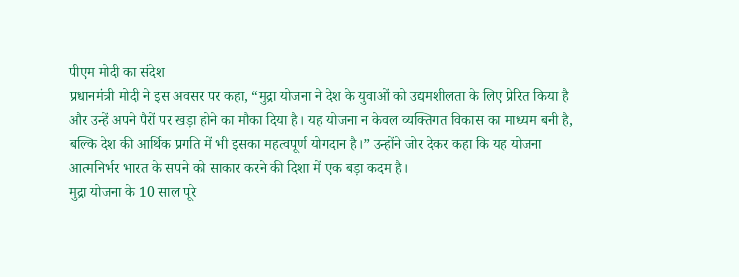पीएम मोदी का संदेश
प्रधानमंत्री मोदी ने इस अवसर पर कहा, “मुद्रा योजना ने देश के युवाओं को उद्यमशीलता के लिए प्रेरित किया है और उन्हें अपने पैरों पर खड़ा होने का मौका दिया है। यह योजना न केवल व्यक्तिगत विकास का माध्यम बनी है, बल्कि देश की आर्थिक प्रगति में भी इसका महत्वपूर्ण योगदान है।” उन्होंने जोर देकर कहा कि यह योजना आत्मनिर्भर भारत के सपने को साकार करने की दिशा में एक बड़ा कदम है।
मुद्रा योजना के 10 साल पूरे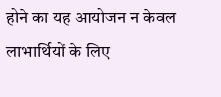होने का यह आयोजन न केवल लाभार्थियों के लिए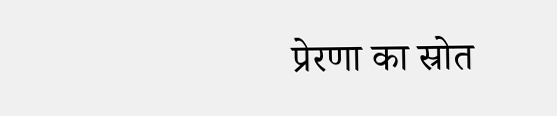प्रेरणा का स्रोत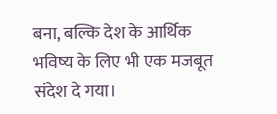बना, बल्कि देश के आर्थिक भविष्य के लिए भी एक मजबूत संदेश दे गया।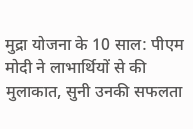मुद्रा योजना के 10 साल: पीएम मोदी ने लाभार्थियों से की मुलाकात, सुनी उनकी सफलता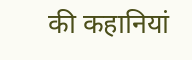की कहानियां